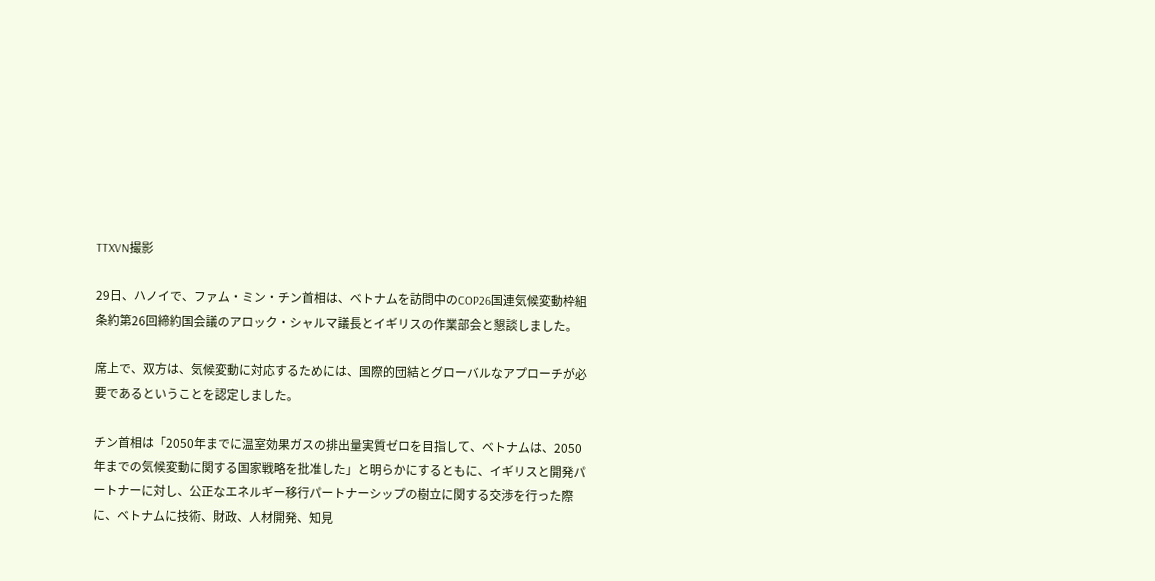TTXVN撮影

29日、ハノイで、ファム・ミン・チン首相は、ベトナムを訪問中のCOP26国連気候変動枠組条約第26回締約国会議のアロック・シャルマ議長とイギリスの作業部会と懇談しました。

席上で、双方は、気候変動に対応するためには、国際的団結とグローバルなアプローチが必要であるということを認定しました。

チン首相は「2050年までに温室効果ガスの排出量実質ゼロを目指して、ベトナムは、2050年までの気候変動に関する国家戦略を批准した」と明らかにするともに、イギリスと開発パートナーに対し、公正なエネルギー移行パートナーシップの樹立に関する交渉を行った際に、ベトナムに技術、財政、人材開発、知見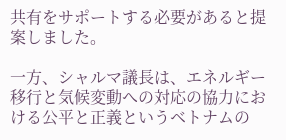共有をサポートする必要があると提案しました。

一方、シャルマ議長は、エネルギー移行と気候変動への対応の協力における公平と正義というベトナムの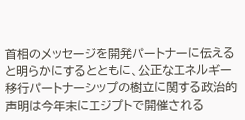首相のメッセージを開発パートナーに伝えると明らかにするとともに、公正なエネルギー移行パートナーシップの樹立に関する政治的声明は今年末にエジプトで開催される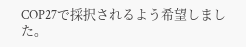COP27で採択されるよう希望しました。